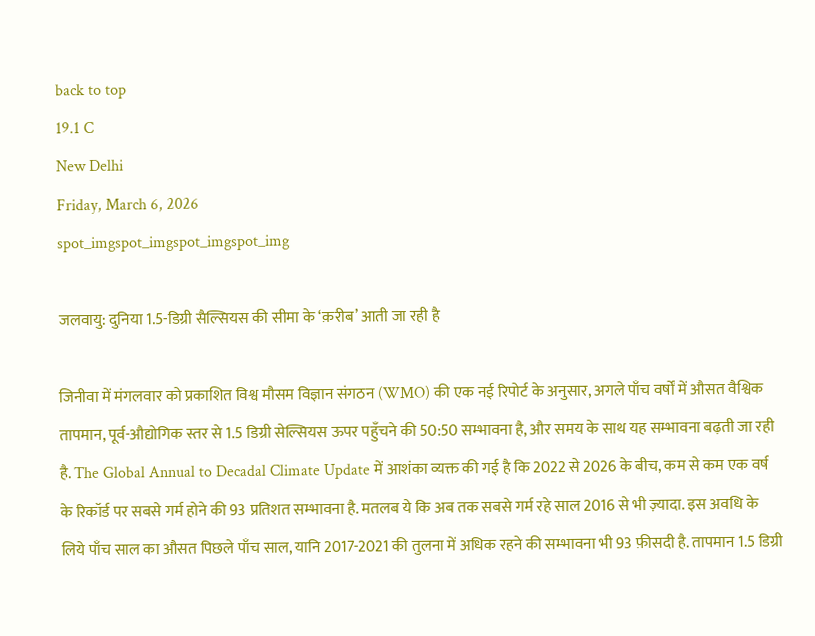back to top
19.1 C
New Delhi
Friday, March 6, 2026
spot_imgspot_imgspot_imgspot_img

जलवायु: दुनिया 1.5-डिग्री सैल्सियस की सीमा के ‘क़रीब’ आती जा रही है

जिनीवा में मंगलवार को प्रकाशित विश्व मौसम विज्ञान संगठन (WMO) की एक नई रिपोर्ट के अनुसार, अगले पाँच वर्षों में औसत वैश्विक तापमान, पूर्व-औद्योगिक स्तर से 1.5 डिग्री सेल्सियस ऊपर पहुँचने की 50:50 सम्भावना है, और समय के साथ यह सम्भावना बढ़ती जा रही है. The Global Annual to Decadal Climate Update में आशंका व्यक्त की गई है कि 2022 से 2026 के बीच, कम से कम एक वर्ष के रिकॉर्ड पर सबसे गर्म होने की 93 प्रतिशत सम्भावना है. मतलब ये कि अब तक सबसे गर्म रहे साल 2016 से भी ज़्यादा. इस अवधि के लिये पाँच साल का औसत पिछले पाँच साल, यानि 2017-2021 की तुलना में अधिक रहने की सम्भावना भी 93 फ़ीसदी है. तापमान 1.5 डिग्री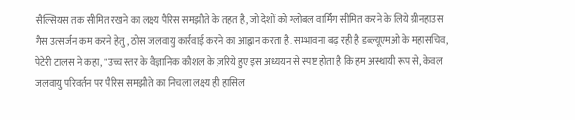सैल्सियस तक सीमित रखने का लक्ष्य पैरिस समझौते के तहत है, जो देशों को ग्लोबल वार्मिंग सीमित करने के लिये ग्रीनहाउस गैस उत्सर्जन कम करने हेतु, ठोस जलवायु कार्रवाई करने का आह्वान करता है. सम्भावना बढ़ रही है डब्ल्यूएमओ के महासचिव, पेटेरी टालस ने कहा, "उच्च स्तर के वैज्ञानिक कौशल के ज़रिये हुए इस अध्ययन से स्पष्ट होता है कि हम अस्थायी रूप से, केवल जलवायु परिवर्तन पर पैरिस समझौते का निचला लक्ष्य ही हासिल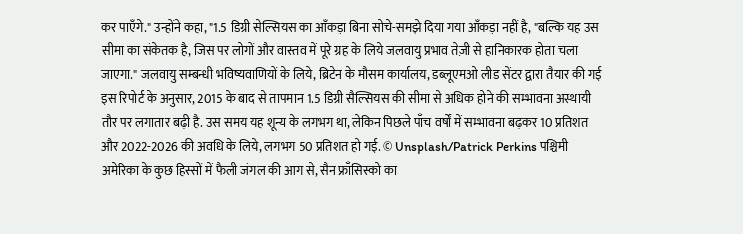कर पाएँगे." उन्होंने कहा, "1.5 डिग्री सेल्सियस का आँकड़ा बिना सोचे-समझे दिया गया आँकड़ा नहीं है, "बल्कि यह उस सीमा का संकेतक है, जिस पर लोगों और वास्तव में पूरे ग्रह के लिये जलवायु प्रभाव तेज़ी से हानिकारक होता चला जाएगा." जलवायु सम्बन्धी भविष्यवाणियों के लिये, ब्रिटेन के मौसम कार्यालय, डब्लूएमओ लीड सेंटर द्वारा तैयार की गई इस रिपोर्ट के अनुसार, 2015 के बाद से तापमान 1.5 डिग्री सैल्सियस की सीमा से अधिक होने की सम्भावना अस्थायी तौर पर लगातार बढ़ी है. उस समय यह शून्य के लगभग था, लेकिन पिछले पाँच वर्षों में सम्भावना बढ़कर 10 प्रतिशत और 2022-2026 की अवधि के लिये, लगभग 50 प्रतिशत हो गई. © Unsplash/Patrick Perkins पश्चिमी अमेरिका के कुछ हिस्सों में फैली जंगल की आग से, सैन फ्राँसिस्को का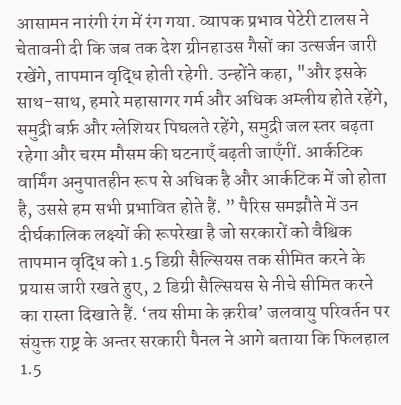आसामन नारंगी रंग में रंग गया. व्यापक प्रभाव पेटेरी टालस ने चेतावनी दी कि जब तक देश ग्रीनहाउस गैसों का उत्सर्जन जारी रखेंगे, तापमान वृद्धि होती रहेगी. उन्होंने कहा, "और इसके साथ-साथ, हमारे महासागर गर्म और अधिक अम्लीय होते रहेंगे, समुद्री बर्फ़ और ग्लेशियर पिघलते रहेंगे, समुद्री जल स्तर बढ़ता रहेगा और चरम मौसम की घटनाएँ बढ़ती जाएँगीं. आर्कटिक वार्मिंग अनुपातहीन रूप से अधिक है और आर्कटिक में जो होता है, उससे हम सभी प्रभावित होते हैं. ” पैरिस समझौते में उन दीर्घकालिक लक्ष्यों की रूपरेखा है जो सरकारों को वैश्विक तापमान वृद्धि को 1.5 डिग्री सैल्सियस तक सीमित करने के प्रयास जारी रखते हुए, 2 डिग्री सैल्सियस से नीचे सीमित करने का रास्ता दिखाते हैं. ‘तय सीमा के क़रीब’ जलवायु परिवर्तन पर संयुक्त राष्ट्र के अन्तर सरकारी पैनल ने आगे बताया कि फिलहाल 1.5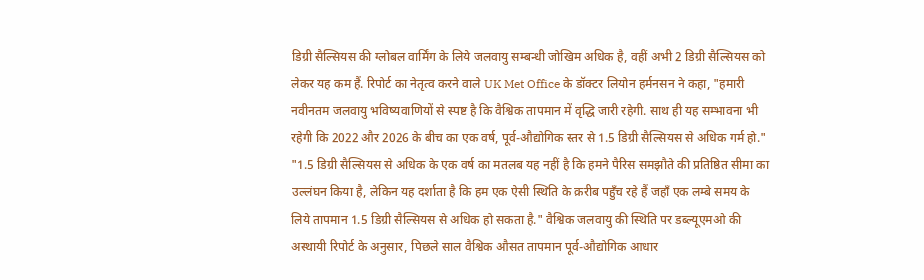डिग्री सैल्सियस की ग्लोबल वार्मिंग के लिये जलवायु सम्बन्धी जोखिम अधिक है, वहीं अभी 2 डिग्री सैल्सियस को लेकर यह कम हैं. रिपोर्ट का नेतृत्व करने वाले UK Met Office के डॉक्टर लियोन हर्मनसन ने कहा, "हमारी नवीनतम जलवायु भविष्यवाणियों से स्पष्ट है कि वैश्विक तापमान में वृद्धि जारी रहेगी. साथ ही यह सम्भावना भी रहेगी कि 2022 और 2026 के बीच का एक वर्ष, पूर्व-औद्योगिक स्तर से 1.5 डिग्री सैल्सियस से अधिक गर्म हो." "1.5 डिग्री सैल्सियस से अधिक के एक वर्ष का मतलब यह नहीं है कि हमने पैरिस समझौते की प्रतिष्ठित सीमा का उल्लंघन किया है, लेकिन यह दर्शाता है कि हम एक ऐसी स्थिति के क़रीब पहुँच रहे हैं जहाँ एक लम्बे समय के लिये तापमान 1.5 डिग्री सैल्सियस से अधिक हो सकता है." वैश्विक जलवायु की स्थिति पर डब्ल्यूएमओ की अस्थायी रिपोर्ट के अनुसार, पिछले साल वैश्विक औसत तापमान पूर्व-औद्योगिक आधार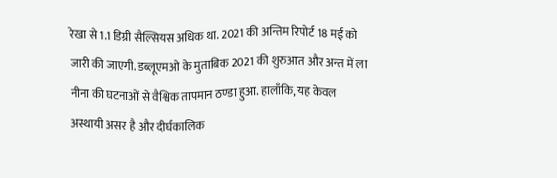रेखा से 1.1 डिग्री सैल्सियस अधिक था. 2021 की अन्तिम रिपोर्ट 18 मई को जारी की जाएगी. डब्लूएमओ के मुताबिक 2021 की शुरुआत और अन्त में ला नीना की घटनाओं से वैश्विक तापमान ठण्डा हुआ. हालाँकि, यह केवल अस्थायी असर है और दीर्घकालिक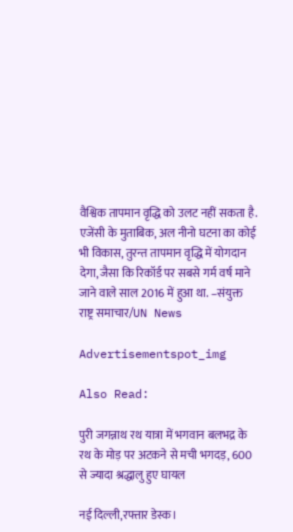वैश्विक तापमान वृद्धि को उलट नहीं सकता है. एजेंसी के मुताबिक, अल नीनो घटना का कोई भी विकास, तुरन्त तापमान वृद्धि में योगदान देगा, जैसा कि रिकॉर्ड पर सबसे गर्म वर्ष माने जाने वाले साल 2016 में हुआ था. –संयुक्त राष्ट्र समाचार/UN News

Advertisementspot_img

Also Read:

पुरी जगन्नाथ रथ यात्रा में भगवान बलभद्र के रथ के मोड़ पर अटकने से मची भगदड़, 600 से ज्यादा श्रद्धालु हुए घायल

नई दिल्ली,रफ्तार डेस्क।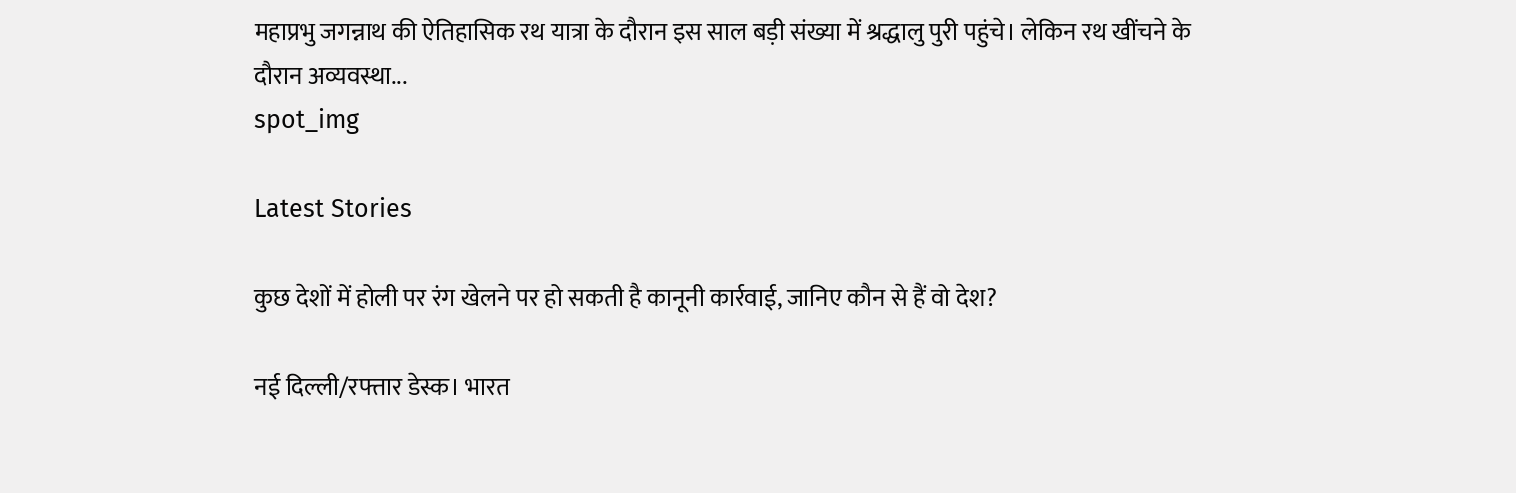महाप्रभु जगन्नाथ की ऐतिहासिक रथ यात्रा के दौरान इस साल बड़ी संख्या में श्रद्धालु पुरी पहुंचे। लेकिन रथ खींचने के दौरान अव्यवस्था...
spot_img

Latest Stories

कुछ देशों में होली पर रंग खेलने पर हो सकती है कानूनी कार्रवाई, जानिए कौन से हैं वो देश?

नई दिल्ली/रफ्तार डेस्क। भारत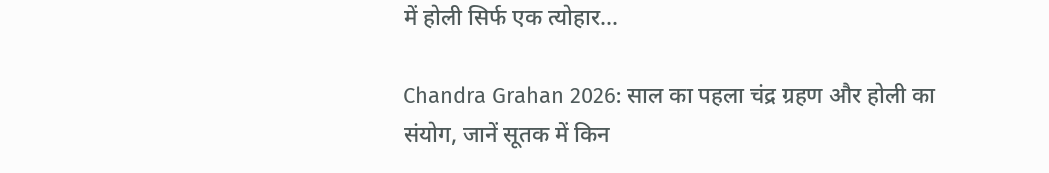में होली सिर्फ एक त्योहार...

Chandra Grahan 2026: साल का पहला चंद्र ग्रहण और होली का संयोग, जानें सूतक में किन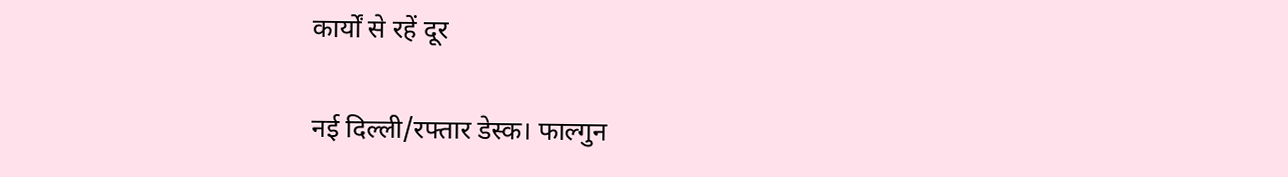कार्यों से रहें दूर

नई दिल्ली/रफ्तार डेस्क। फाल्गुन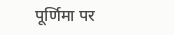पूर्णिमा पर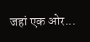जहां एक ओर...